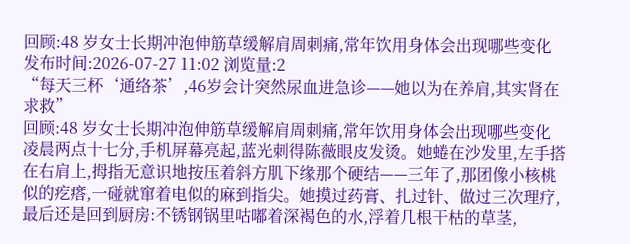回顾:48 岁女士长期冲泡伸筋草缓解肩周刺痛,常年饮用身体会出现哪些变化
发布时间:2026-07-27 11:02 浏览量:2
“每天三杯‘通络茶’,46岁会计突然尿血进急诊——她以为在养肩,其实肾在求救”
回顾:48 岁女士长期冲泡伸筋草缓解肩周刺痛,常年饮用身体会出现哪些变化
凌晨两点十七分,手机屏幕亮起,蓝光刺得陈薇眼皮发烫。她蜷在沙发里,左手搭在右肩上,拇指无意识地按压着斜方肌下缘那个硬结——三年了,那团像小核桃似的疙瘩,一碰就窜着电似的麻到指尖。她摸过药膏、扎过针、做过三次理疗,最后还是回到厨房:不锈钢锅里咕嘟着深褐色的水,浮着几根干枯的草茎,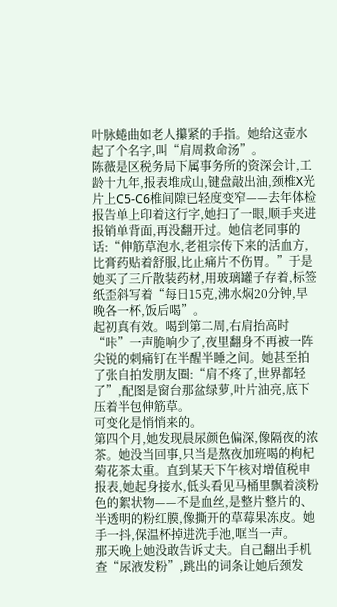叶脉蜷曲如老人攥紧的手指。她给这壶水起了个名字,叫“肩周救命汤”。
陈薇是区税务局下属事务所的资深会计,工龄十九年,报表堆成山,键盘敲出油,颈椎X光片上C5-C6椎间隙已轻度变窄——去年体检报告单上印着这行字,她扫了一眼,顺手夹进报销单背面,再没翻开过。她信老同事的话:“伸筋草泡水,老祖宗传下来的活血方,比膏药贴着舒服,比止痛片不伤胃。”于是她买了三斤散装药材,用玻璃罐子存着,标签纸歪斜写着“每日15克,沸水焖20分钟,早晚各一杯,饭后喝”。
起初真有效。喝到第二周,右肩抬高时“咔”一声脆响少了,夜里翻身不再被一阵尖锐的刺痛钉在半醒半睡之间。她甚至拍了张自拍发朋友圈:“肩不疼了,世界都轻了”,配图是窗台那盆绿萝,叶片油亮,底下压着半包伸筋草。
可变化是悄悄来的。
第四个月,她发现晨尿颜色偏深,像隔夜的浓茶。她没当回事,只当是熬夜加班喝的枸杞菊花茶太重。直到某天下午核对增值税申报表,她起身接水,低头看见马桶里飘着淡粉色的絮状物——不是血丝,是整片整片的、半透明的粉红膜,像撕开的草莓果冻皮。她手一抖,保温杯掉进洗手池,哐当一声。
那天晚上她没敢告诉丈夫。自己翻出手机查“尿液发粉”,跳出的词条让她后颈发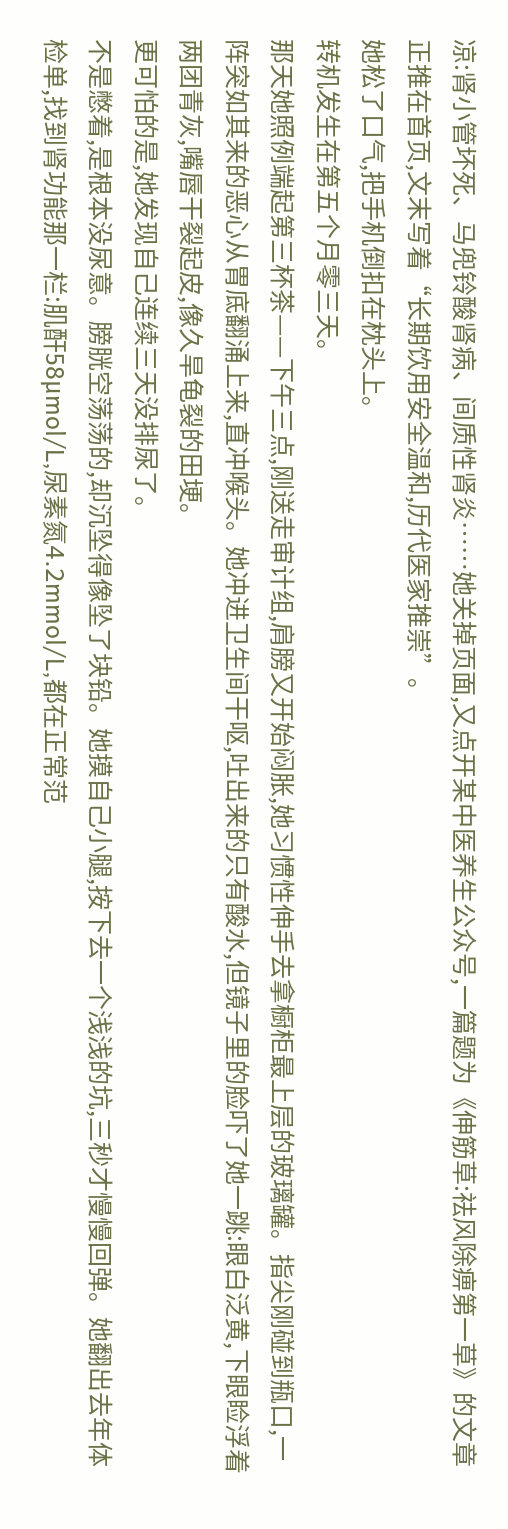凉:肾小管坏死、马兜铃酸肾病、间质性肾炎……她关掉页面,又点开某中医养生公众号,一篇题为《伸筋草:祛风除痹第一草》的文章正推在首页,文末写着“长期饮用安全温和,历代医家推崇”。
她松了口气,把手机倒扣在枕头上。
转机发生在第五个月零三天。
那天她照例端起第三杯茶——下午三点,刚送走审计组,肩膀又开始闷胀,她习惯性伸手去拿橱柜最上层的玻璃罐。指尖刚碰到瓶口,一阵突如其来的恶心从胃底翻涌上来,直冲喉头。她冲进卫生间干呕,吐出来的只有酸水,但镜子里的脸吓了她一跳:眼白泛黄,下眼睑浮着两团青灰,嘴唇干裂起皮,像久旱龟裂的田埂。
更可怕的是,她发现自己连续三天没排尿了。
不是憋着,是根本没尿意。膀胱空荡荡的,却沉坠得像坠了块铅。她摸自己小腿,按下去一个浅浅的坑,三秒才慢慢回弹。她翻出去年体检单,找到肾功能那一栏:肌酐58μmol/L,尿素氮4.2mmol/L,都在正常范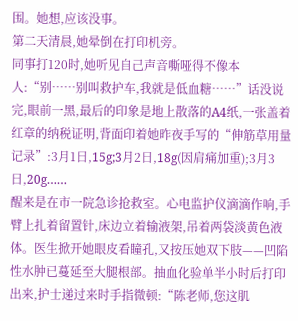围。她想,应该没事。
第二天清晨,她晕倒在打印机旁。
同事打120时,她听见自己声音嘶哑得不像本人:“别……别叫救护车,我就是低血糖……”话没说完,眼前一黑,最后的印象是地上散落的A4纸,一张盖着红章的纳税证明,背面印着她昨夜手写的“伸筋草用量记录”:3月1日,15g;3月2日,18g(因肩痛加重);3月3日,20g……
醒来是在市一院急诊抢救室。心电监护仪滴滴作响,手臂上扎着留置针,床边立着输液架,吊着两袋淡黄色液体。医生掀开她眼皮看瞳孔,又按压她双下肢——凹陷性水肿已蔓延至大腿根部。抽血化验单半小时后打印出来,护士递过来时手指微顿:“陈老师,您这肌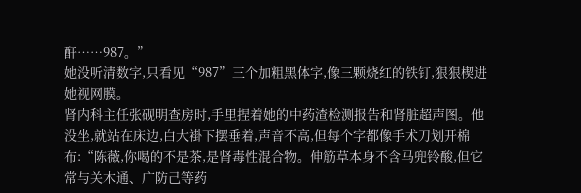酐……987。”
她没听清数字,只看见“987”三个加粗黑体字,像三颗烧红的铁钉,狠狠楔进她视网膜。
肾内科主任张砚明查房时,手里捏着她的中药渣检测报告和肾脏超声图。他没坐,就站在床边,白大褂下摆垂着,声音不高,但每个字都像手术刀划开棉布:“陈薇,你喝的不是茶,是肾毒性混合物。伸筋草本身不含马兜铃酸,但它常与关木通、广防己等药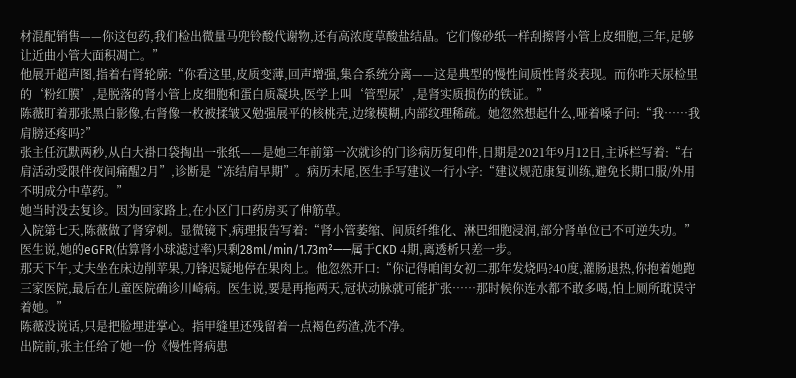材混配销售——你这包药,我们检出微量马兜铃酸代谢物,还有高浓度草酸盐结晶。它们像砂纸一样刮擦肾小管上皮细胞,三年,足够让近曲小管大面积凋亡。”
他展开超声图,指着右肾轮廓:“你看这里,皮质变薄,回声增强,集合系统分离——这是典型的慢性间质性肾炎表现。而你昨天尿检里的‘粉红膜’,是脱落的肾小管上皮细胞和蛋白质凝块,医学上叫‘管型尿’,是肾实质损伤的铁证。”
陈薇盯着那张黑白影像,右肾像一枚被揉皱又勉强展平的核桃壳,边缘模糊,内部纹理稀疏。她忽然想起什么,哑着嗓子问:“我……我肩膀还疼吗?”
张主任沉默两秒,从白大褂口袋掏出一张纸——是她三年前第一次就诊的门诊病历复印件,日期是2021年9月12日,主诉栏写着:“右肩活动受限伴夜间痛醒2月”,诊断是“冻结肩早期”。病历末尾,医生手写建议一行小字:“建议规范康复训练,避免长期口服/外用不明成分中草药。”
她当时没去复诊。因为回家路上,在小区门口药房买了伸筋草。
入院第七天,陈薇做了肾穿刺。显微镜下,病理报告写着:“肾小管萎缩、间质纤维化、淋巴细胞浸润,部分肾单位已不可逆失功。”医生说,她的eGFR(估算肾小球滤过率)只剩28ml/min/1.73m²——属于CKD 4期,离透析只差一步。
那天下午,丈夫坐在床边削苹果,刀锋迟疑地停在果肉上。他忽然开口:“你记得咱闺女初二那年发烧吗?40度,灌肠退热,你抱着她跑三家医院,最后在儿童医院确诊川崎病。医生说,要是再拖两天,冠状动脉就可能扩张……那时候你连水都不敢多喝,怕上厕所耽误守着她。”
陈薇没说话,只是把脸埋进掌心。指甲缝里还残留着一点褐色药渣,洗不净。
出院前,张主任给了她一份《慢性肾病患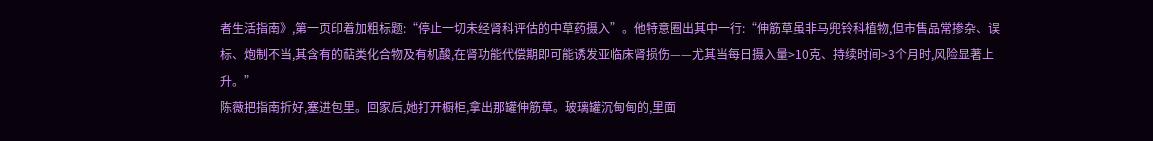者生活指南》,第一页印着加粗标题:“停止一切未经肾科评估的中草药摄入”。他特意圈出其中一行:“伸筋草虽非马兜铃科植物,但市售品常掺杂、误标、炮制不当,其含有的萜类化合物及有机酸,在肾功能代偿期即可能诱发亚临床肾损伤——尤其当每日摄入量>10克、持续时间>3个月时,风险显著上升。”
陈薇把指南折好,塞进包里。回家后,她打开橱柜,拿出那罐伸筋草。玻璃罐沉甸甸的,里面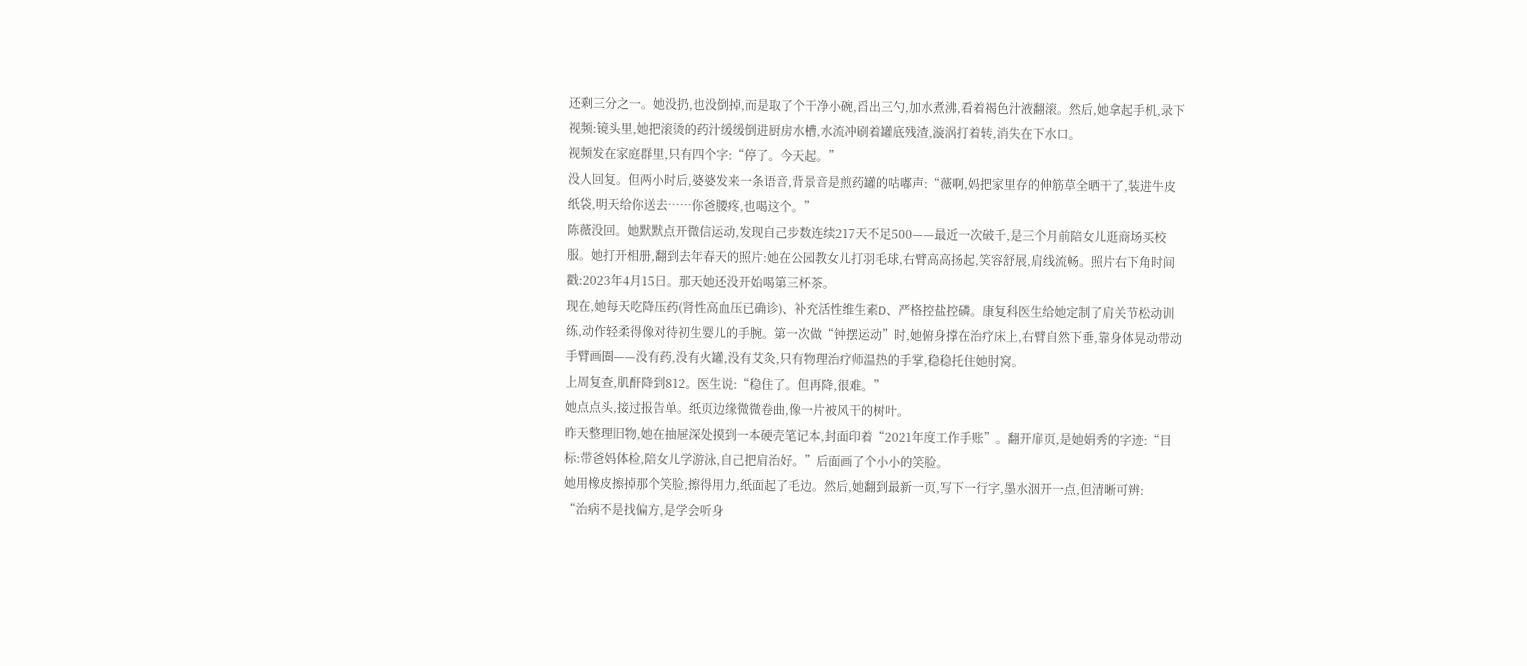还剩三分之一。她没扔,也没倒掉,而是取了个干净小碗,舀出三勺,加水煮沸,看着褐色汁液翻滚。然后,她拿起手机,录下视频:镜头里,她把滚烫的药汁缓缓倒进厨房水槽,水流冲刷着罐底残渣,漩涡打着转,消失在下水口。
视频发在家庭群里,只有四个字:“停了。今天起。”
没人回复。但两小时后,婆婆发来一条语音,背景音是煎药罐的咕嘟声:“薇啊,妈把家里存的伸筋草全晒干了,装进牛皮纸袋,明天给你送去……你爸腰疼,也喝这个。”
陈薇没回。她默默点开微信运动,发现自己步数连续217天不足500——最近一次破千,是三个月前陪女儿逛商场买校服。她打开相册,翻到去年春天的照片:她在公园教女儿打羽毛球,右臂高高扬起,笑容舒展,肩线流畅。照片右下角时间戳:2023年4月15日。那天她还没开始喝第三杯茶。
现在,她每天吃降压药(肾性高血压已确诊)、补充活性维生素D、严格控盐控磷。康复科医生给她定制了肩关节松动训练,动作轻柔得像对待初生婴儿的手腕。第一次做“钟摆运动”时,她俯身撑在治疗床上,右臂自然下垂,靠身体晃动带动手臂画圈——没有药,没有火罐,没有艾灸,只有物理治疗师温热的手掌,稳稳托住她肘窝。
上周复查,肌酐降到812。医生说:“稳住了。但再降,很难。”
她点点头,接过报告单。纸页边缘微微卷曲,像一片被风干的树叶。
昨天整理旧物,她在抽屉深处摸到一本硬壳笔记本,封面印着“2021年度工作手账”。翻开扉页,是她娟秀的字迹:“目标:带爸妈体检,陪女儿学游泳,自己把肩治好。”后面画了个小小的笑脸。
她用橡皮擦掉那个笑脸,擦得用力,纸面起了毛边。然后,她翻到最新一页,写下一行字,墨水洇开一点,但清晰可辨:
“治病不是找偏方,是学会听身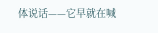体说话——它早就在喊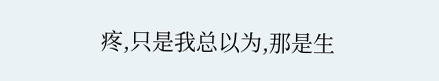疼,只是我总以为,那是生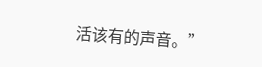活该有的声音。”